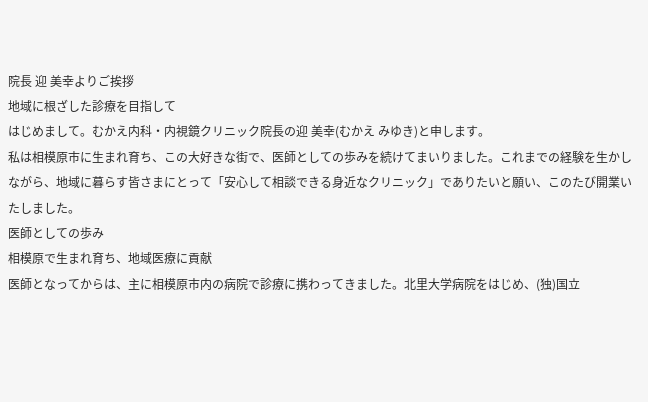院長 迎 美幸よりご挨拶
地域に根ざした診療を目指して
はじめまして。むかえ内科・内視鏡クリニック院長の迎 美幸(むかえ みゆき)と申します。
私は相模原市に生まれ育ち、この大好きな街で、医師としての歩みを続けてまいりました。これまでの経験を生かしながら、地域に暮らす皆さまにとって「安心して相談できる身近なクリニック」でありたいと願い、このたび開業いたしました。
医師としての歩み
相模原で生まれ育ち、地域医療に貢献
医師となってからは、主に相模原市内の病院で診療に携わってきました。北里大学病院をはじめ、(独)国立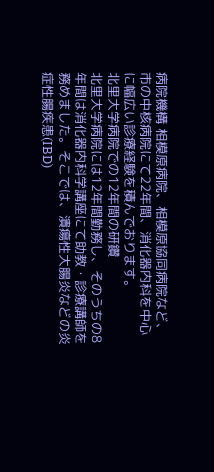病院機構 相模原病院、相模原協同病院など、市の中核病院にて22年間、消化器内科を中心に幅広い診療経験を積んでおります。
北里大学病院での12年間の研鑽
北里大学病院には12年間勤務し、そのうちの8年間は消化器内科学講座にて助教・診療講師を務めました。そこでは、潰瘍性大腸炎などの炎症性腸疾患(IBD)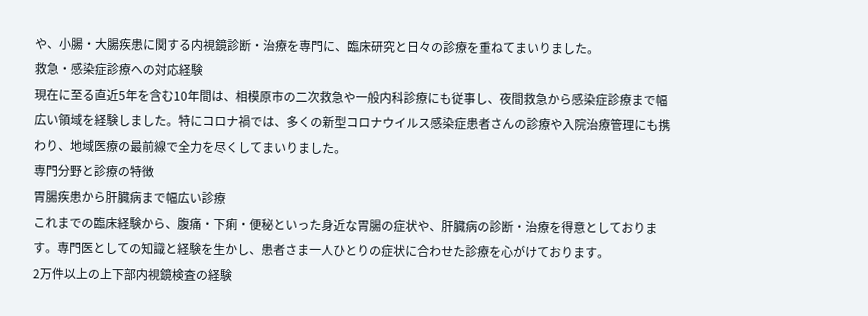や、小腸・大腸疾患に関する内視鏡診断・治療を専門に、臨床研究と日々の診療を重ねてまいりました。
救急・感染症診療への対応経験
現在に至る直近5年を含む10年間は、相模原市の二次救急や一般内科診療にも従事し、夜間救急から感染症診療まで幅広い領域を経験しました。特にコロナ禍では、多くの新型コロナウイルス感染症患者さんの診療や入院治療管理にも携わり、地域医療の最前線で全力を尽くしてまいりました。
専門分野と診療の特徴
胃腸疾患から肝臓病まで幅広い診療
これまでの臨床経験から、腹痛・下痢・便秘といった身近な胃腸の症状や、肝臓病の診断・治療を得意としております。専門医としての知識と経験を生かし、患者さま一人ひとりの症状に合わせた診療を心がけております。
2万件以上の上下部内視鏡検査の経験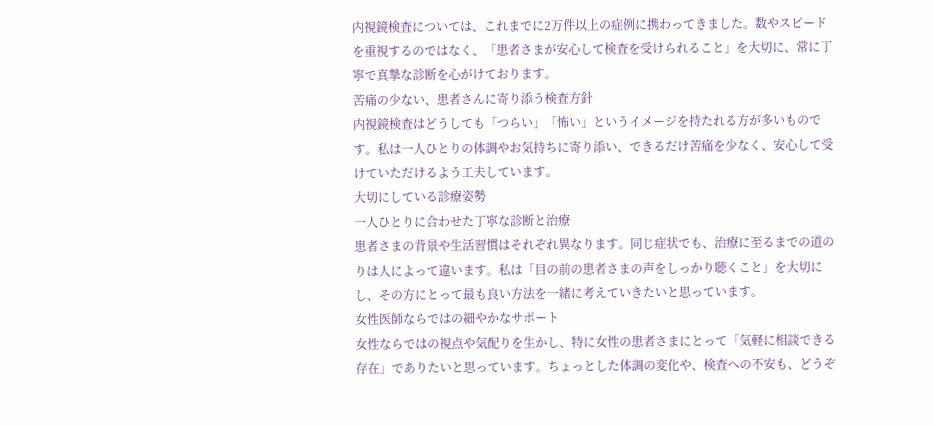内視鏡検査については、これまでに2万件以上の症例に携わってきました。数やスピードを重視するのではなく、「患者さまが安心して検査を受けられること」を大切に、常に丁寧で真摯な診断を心がけております。
苦痛の少ない、患者さんに寄り添う検査方針
内視鏡検査はどうしても「つらい」「怖い」というイメージを持たれる方が多いものです。私は一人ひとりの体調やお気持ちに寄り添い、できるだけ苦痛を少なく、安心して受けていただけるよう工夫しています。
大切にしている診療姿勢
一人ひとりに合わせた丁寧な診断と治療
患者さまの背景や生活習慣はそれぞれ異なります。同じ症状でも、治療に至るまでの道のりは人によって違います。私は「目の前の患者さまの声をしっかり聴くこと」を大切にし、その方にとって最も良い方法を一緒に考えていきたいと思っています。
女性医師ならではの細やかなサポート
女性ならではの視点や気配りを生かし、特に女性の患者さまにとって「気軽に相談できる存在」でありたいと思っています。ちょっとした体調の変化や、検査への不安も、どうぞ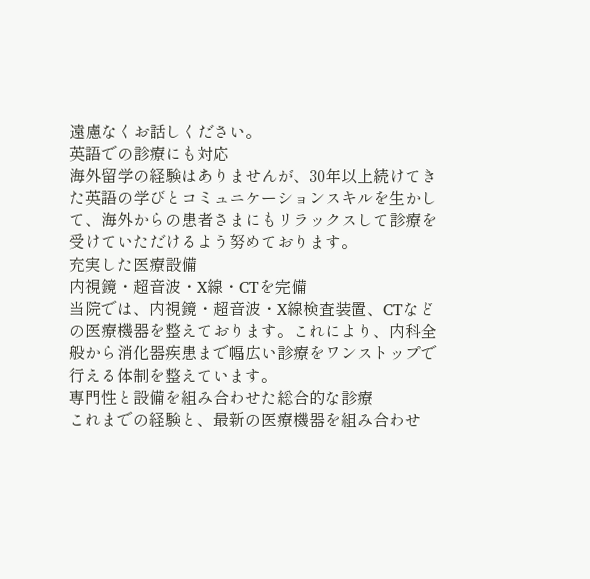遠慮なくお話しください。
英語での診療にも対応
海外留学の経験はありませんが、30年以上続けてきた英語の学びとコミュニケーションスキルを生かして、海外からの患者さまにもリラックスして診療を受けていただけるよう努めております。
充実した医療設備
内視鏡・超音波・X線・CTを完備
当院では、内視鏡・超音波・X線検査装置、CTなどの医療機器を整えております。これにより、内科全般から消化器疾患まで幅広い診療をワンストップで行える体制を整えています。
専門性と設備を組み合わせた総合的な診療
これまでの経験と、最新の医療機器を組み合わせ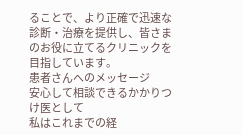ることで、より正確で迅速な診断・治療を提供し、皆さまのお役に立てるクリニックを目指しています。
患者さんへのメッセージ
安心して相談できるかかりつけ医として
私はこれまでの経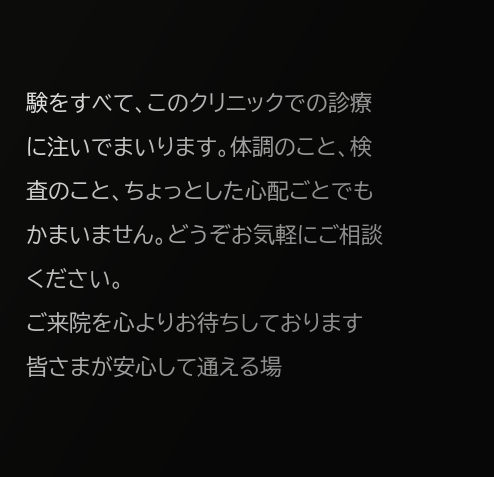験をすべて、このクリニックでの診療に注いでまいります。体調のこと、検査のこと、ちょっとした心配ごとでもかまいません。どうぞお気軽にご相談ください。
ご来院を心よりお待ちしております
皆さまが安心して通える場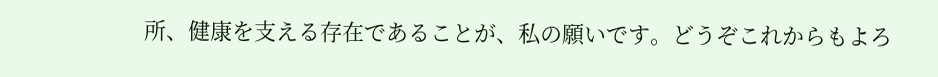所、健康を支える存在であることが、私の願いです。どうぞこれからもよろ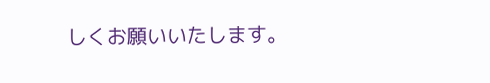しくお願いいたします。